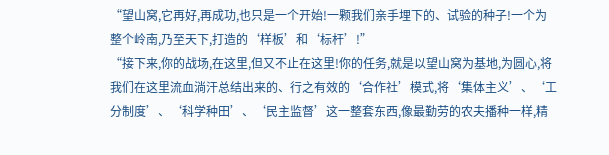“望山窝,它再好,再成功,也只是一个开始!一颗我们亲手埋下的、试验的种子!一个为整个岭南,乃至天下,打造的‘样板’和‘标杆’!”
“接下来,你的战场,在这里,但又不止在这里!你的任务,就是以望山窝为基地,为圆心,将我们在这里流血淌汗总结出来的、行之有效的‘合作社’模式,将‘集体主义’、‘工分制度’、‘科学种田’、‘民主监督’这一整套东西,像最勤劳的农夫播种一样,精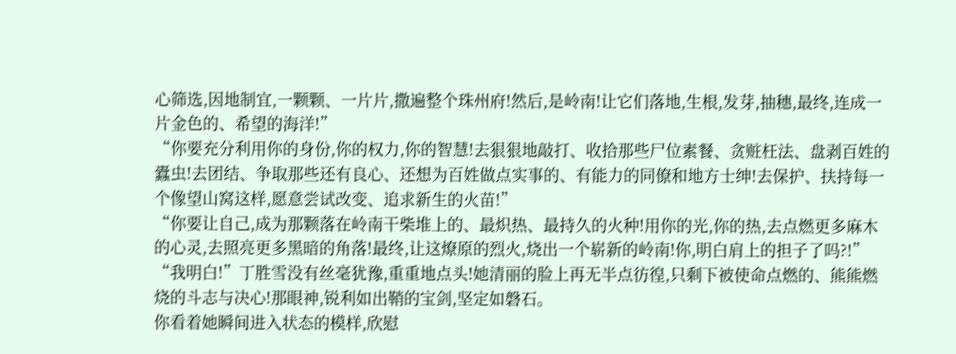心筛选,因地制宜,一颗颗、一片片,撒遍整个珠州府!然后,是岭南!让它们落地,生根,发芽,抽穗,最终,连成一片金色的、希望的海洋!”
“你要充分利用你的身份,你的权力,你的智慧!去狠狠地敲打、收拾那些尸位素餐、贪赃枉法、盘剥百姓的蠹虫!去团结、争取那些还有良心、还想为百姓做点实事的、有能力的同僚和地方士绅!去保护、扶持每一个像望山窝这样,愿意尝试改变、追求新生的火苗!”
“你要让自己,成为那颗落在岭南干柴堆上的、最炽热、最持久的火种!用你的光,你的热,去点燃更多麻木的心灵,去照亮更多黑暗的角落!最终,让这燎原的烈火,烧出一个崭新的岭南!你,明白肩上的担子了吗?!”
“我明白!”丁胜雪没有丝毫犹豫,重重地点头!她清丽的脸上再无半点彷徨,只剩下被使命点燃的、熊熊燃烧的斗志与决心!那眼神,锐利如出鞘的宝剑,坚定如磐石。
你看着她瞬间进入状态的模样,欣慰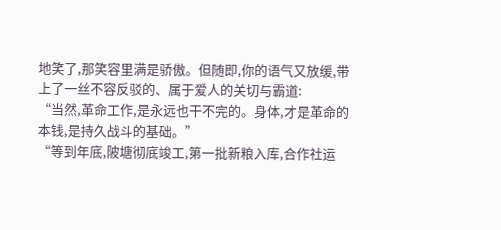地笑了,那笑容里满是骄傲。但随即,你的语气又放缓,带上了一丝不容反驳的、属于爱人的关切与霸道:
“当然,革命工作,是永远也干不完的。身体,才是革命的本钱,是持久战斗的基础。”
“等到年底,陂塘彻底竣工,第一批新粮入库,合作社运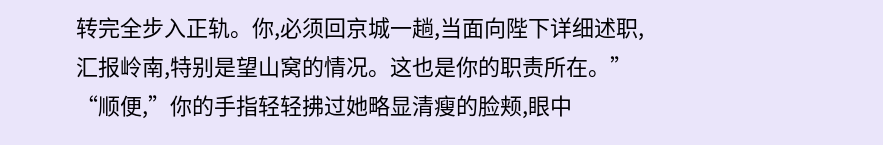转完全步入正轨。你,必须回京城一趟,当面向陛下详细述职,汇报岭南,特别是望山窝的情况。这也是你的职责所在。”
“顺便,”你的手指轻轻拂过她略显清瘦的脸颊,眼中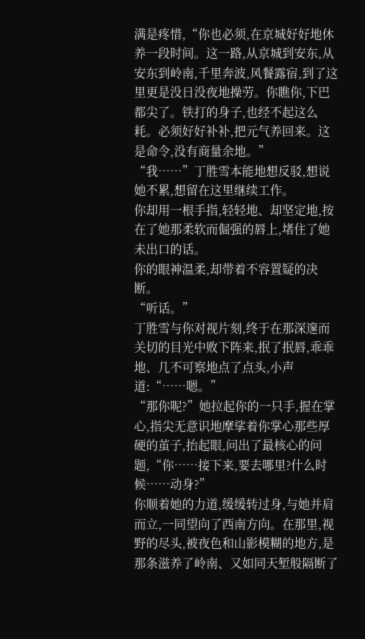满是疼惜,“你也必须,在京城好好地休养一段时间。这一路,从京城到安东,从安东到岭南,千里奔波,风餐露宿,到了这里更是没日没夜地操劳。你瞧你,下巴都尖了。铁打的身子,也经不起这么耗。必须好好补补,把元气养回来。这是命令,没有商量余地。”
“我……”丁胜雪本能地想反驳,想说她不累,想留在这里继续工作。
你却用一根手指,轻轻地、却坚定地,按在了她那柔软而倔强的唇上,堵住了她未出口的话。
你的眼神温柔,却带着不容置疑的决断。
“听话。”
丁胜雪与你对视片刻,终于在那深邃而关切的目光中败下阵来,抿了抿唇,乖乖地、几不可察地点了点头,小声道:“……嗯。”
“那你呢?”她拉起你的一只手,握在掌心,指尖无意识地摩挲着你掌心那些厚硬的茧子,抬起眼,问出了最核心的问题,“你……接下来,要去哪里?什么时候……动身?”
你顺着她的力道,缓缓转过身,与她并肩而立,一同望向了西南方向。在那里,视野的尽头,被夜色和山影模糊的地方,是那条滋养了岭南、又如同天堑般隔断了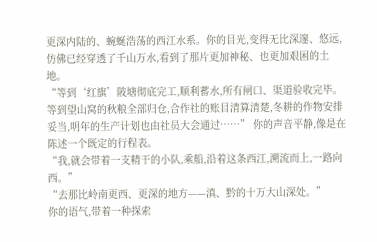更深内陆的、蜿蜒浩荡的西江水系。你的目光,变得无比深邃、悠远,仿佛已经穿透了千山万水,看到了那片更加神秘、也更加艰困的土地。
“等到‘红旗’陂塘彻底完工,顺利蓄水,所有闸口、渠道验收完毕。等到望山窝的秋粮全部归仓,合作社的账目清算清楚,冬耕的作物安排妥当,明年的生产计划也由社员大会通过……” 你的声音平静,像是在陈述一个既定的行程表。
“我,就会带着一支精干的小队,乘船,沿着这条西江,溯流而上,一路向西。”
“去那比岭南更西、更深的地方——滇、黔的十万大山深处。”
你的语气,带着一种探索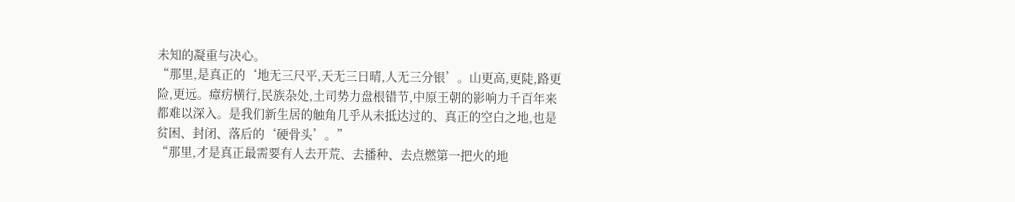未知的凝重与决心。
“那里,是真正的‘地无三尺平,天无三日晴,人无三分银’。山更高,更陡,路更险,更远。瘴疠横行,民族杂处,土司势力盘根错节,中原王朝的影响力千百年来都难以深入。是我们新生居的触角几乎从未抵达过的、真正的空白之地,也是贫困、封闭、落后的‘硬骨头’。”
“那里,才是真正最需要有人去开荒、去播种、去点燃第一把火的地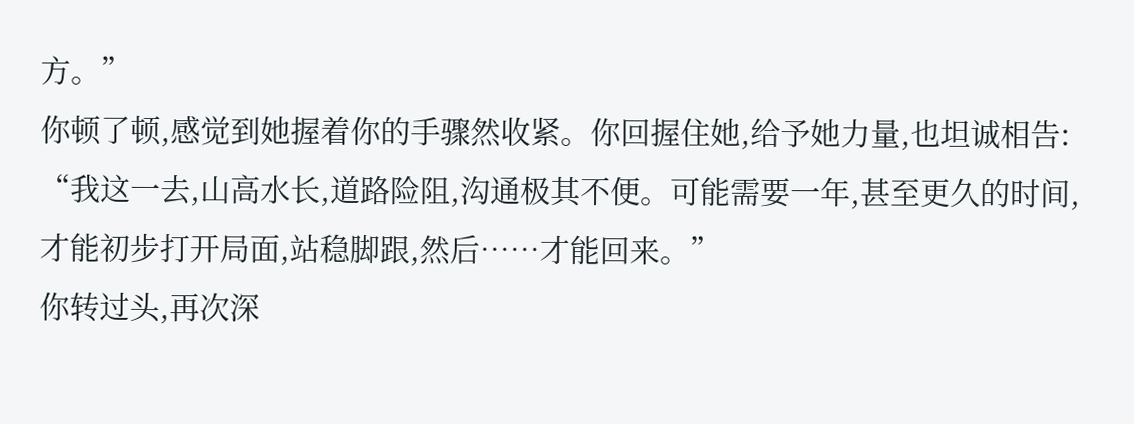方。”
你顿了顿,感觉到她握着你的手骤然收紧。你回握住她,给予她力量,也坦诚相告:
“我这一去,山高水长,道路险阻,沟通极其不便。可能需要一年,甚至更久的时间,才能初步打开局面,站稳脚跟,然后……才能回来。”
你转过头,再次深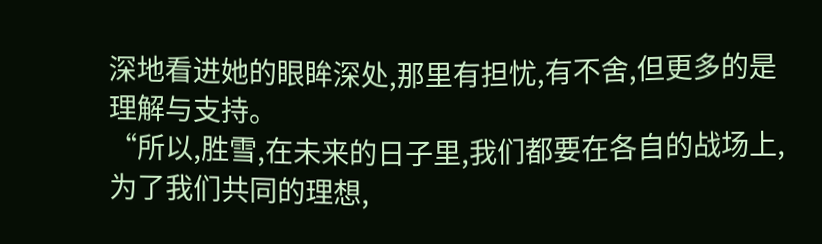深地看进她的眼眸深处,那里有担忧,有不舍,但更多的是理解与支持。
“所以,胜雪,在未来的日子里,我们都要在各自的战场上,为了我们共同的理想,